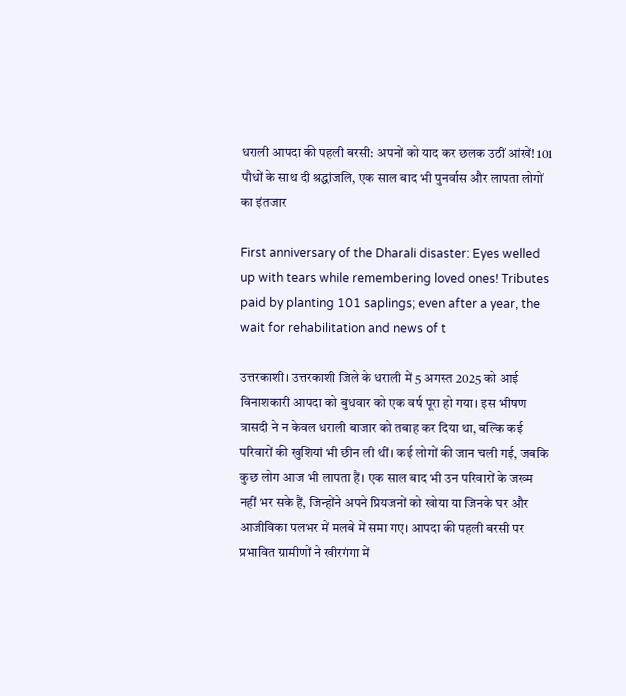धराली आपदा की पहली बरसी: अपनों को याद कर छलक उठीं आंखें! 101 पौधों के साथ दी श्रद्धांजलि, एक साल बाद भी पुनर्वास और लापता लोगों का इंतजार

First anniversary of the Dharali disaster: Eyes welled up with tears while remembering loved ones! Tributes paid by planting 101 saplings; even after a year, the wait for rehabilitation and news of t

उत्तरकाशी। उत्तरकाशी जिले के धराली में 5 अगस्त 2025 को आई विनाशकारी आपदा को बुधवार को एक वर्ष पूरा हो गया। इस भीषण त्रासदी ने न केवल धराली बाजार को तबाह कर दिया था, बल्कि कई परिवारों की खुशियां भी छीन ली थीं। कई लोगों की जान चली गई, जबकि कुछ लोग आज भी लापता हैं। एक साल बाद भी उन परिवारों के जख्म नहीं भर सके हैं, जिन्होंने अपने प्रियजनों को खोया या जिनके घर और आजीविका पलभर में मलबे में समा गए। आपदा की पहली बरसी पर प्रभावित ग्रामीणों ने खीरगंगा में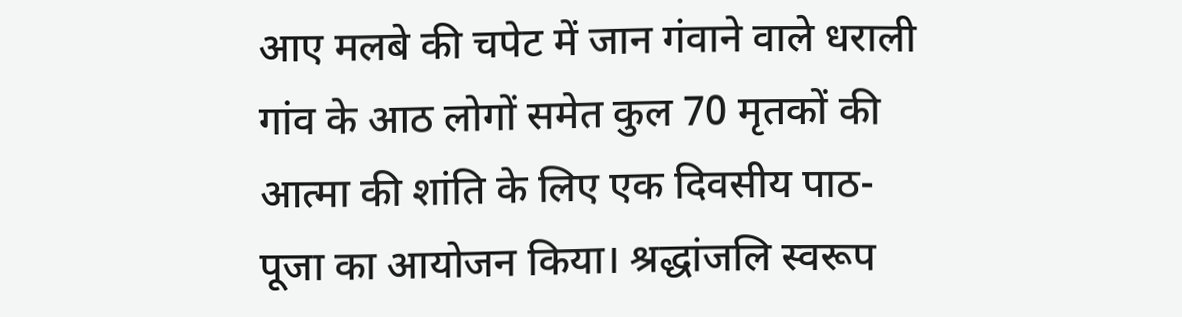आए मलबे की चपेट में जान गंवाने वाले धराली गांव के आठ लोगों समेत कुल 70 मृतकों की आत्मा की शांति के लिए एक दिवसीय पाठ-पूजा का आयोजन किया। श्रद्धांजलि स्वरूप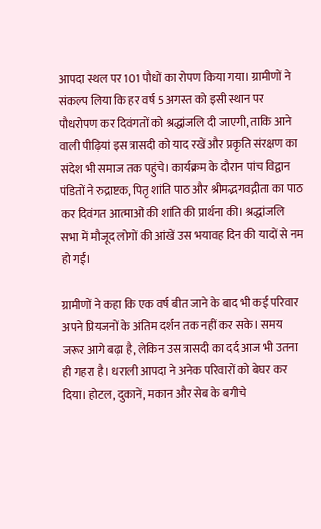आपदा स्थल पर 101 पौधों का रोपण किया गया। ग्रामीणों ने संकल्प लिया कि हर वर्ष 5 अगस्त को इसी स्थान पर पौधरोपण कर दिवंगतों को श्रद्धांजलि दी जाएगी, ताकि आने वाली पीढ़ियां इस त्रासदी को याद रखें और प्रकृति संरक्षण का संदेश भी समाज तक पहुंचे। कार्यक्रम के दौरान पांच विद्वान पंडितों ने रुद्राष्टक, पितृ शांति पाठ और श्रीमद्भगवद्गीता का पाठ कर दिवंगत आत्माओं की शांति की प्रार्थना की। श्रद्धांजलि सभा में मौजूद लोगों की आंखें उस भयावह दिन की यादों से नम हो गईं।

ग्रामीणों ने कहा कि एक वर्ष बीत जाने के बाद भी कई परिवार अपने प्रियजनों के अंतिम दर्शन तक नहीं कर सके। समय जरूर आगे बढ़ा है, लेकिन उस त्रासदी का दर्द आज भी उतना ही गहरा है। धराली आपदा ने अनेक परिवारों को बेघर कर दिया। होटल, दुकानें, मकान और सेब के बगीचे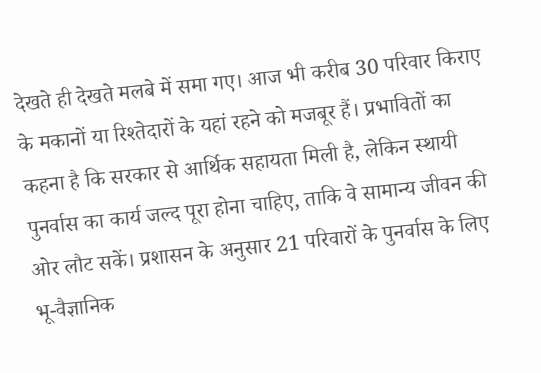देखते ही देखते मलबे में समा गए। आज भी करीब 30 परिवार किराए के मकानों या रिश्तेदारों के यहां रहने को मजबूर हैं। प्रभावितों का कहना है कि सरकार से आर्थिक सहायता मिली है, लेकिन स्थायी पुनर्वास का कार्य जल्द पूरा होना चाहिए, ताकि वे सामान्य जीवन की ओर लौट सकें। प्रशासन के अनुसार 21 परिवारों के पुनर्वास के लिए भू-वैज्ञानिक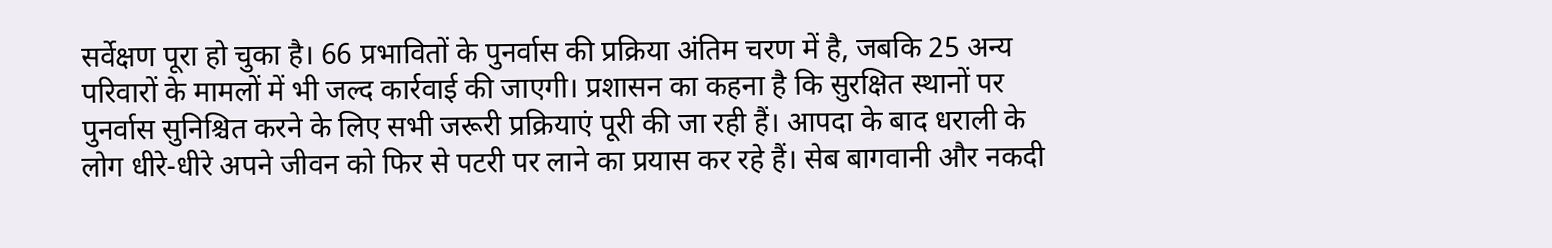सर्वेक्षण पूरा हो चुका है। 66 प्रभावितों के पुनर्वास की प्रक्रिया अंतिम चरण में है, जबकि 25 अन्य परिवारों के मामलों में भी जल्द कार्रवाई की जाएगी। प्रशासन का कहना है कि सुरक्षित स्थानों पर पुनर्वास सुनिश्चित करने के लिए सभी जरूरी प्रक्रियाएं पूरी की जा रही हैं। आपदा के बाद धराली के लोग धीरे-धीरे अपने जीवन को फिर से पटरी पर लाने का प्रयास कर रहे हैं। सेब बागवानी और नकदी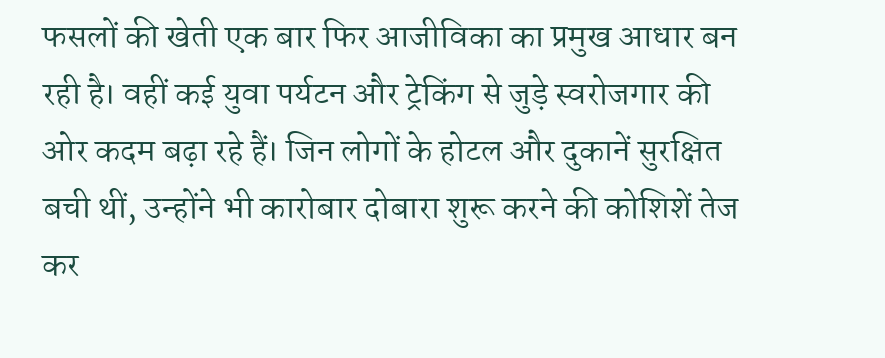फसलों की खेती एक बार फिर आजीविका का प्रमुख आधार बन रही है। वहीं कई युवा पर्यटन और ट्रेकिंग से जुड़े स्वरोजगार की ओर कदम बढ़ा रहे हैं। जिन लोगों के होटल और दुकानें सुरक्षित बची थीं, उन्होंने भी कारोबार दोबारा शुरू करने की कोशिशें तेज कर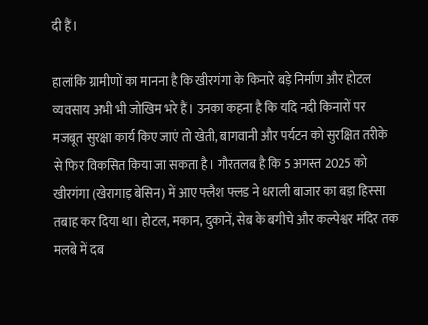दी हैं।

हालांकि ग्रामीणों का मानना है कि खीरगंगा के किनारे बड़े निर्माण और होटल व्यवसाय अभी भी जोखिम भरे हैं। उनका कहना है कि यदि नदी किनारों पर मजबूत सुरक्षा कार्य किए जाएं तो खेती, बागवानी और पर्यटन को सुरक्षित तरीके से फिर विकसित किया जा सकता है। गौरतलब है कि 5 अगस्त 2025 को खीरगंगा (खेरागाड़ बेसिन) में आए फ्लैश फ्लड ने धराली बाजार का बड़ा हिस्सा तबाह कर दिया था। होटल, मकान, दुकानें, सेब के बगीचे और कल्पेश्वर मंदिर तक मलबे में दब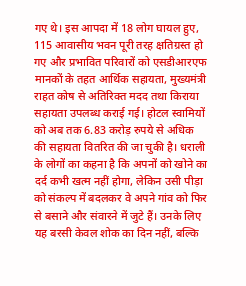गए थे। इस आपदा में 18 लोग घायल हुए, 115 आवासीय भवन पूरी तरह क्षतिग्रस्त हो गए और प्रभावित परिवारों को एसडीआरएफ मानकों के तहत आर्थिक सहायता, मुख्यमंत्री राहत कोष से अतिरिक्त मदद तथा किराया सहायता उपलब्ध कराई गई। होटल स्वामियों को अब तक 6.83 करोड़ रुपये से अधिक की सहायता वितरित की जा चुकी है। धराली के लोगों का कहना है कि अपनों को खोने का दर्द कभी खत्म नहीं होगा, लेकिन उसी पीड़ा को संकल्प में बदलकर वे अपने गांव को फिर से बसाने और संवारने में जुटे हैं। उनके लिए यह बरसी केवल शोक का दिन नहीं, बल्कि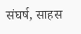संघर्ष, साहस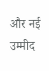और नई उम्मीद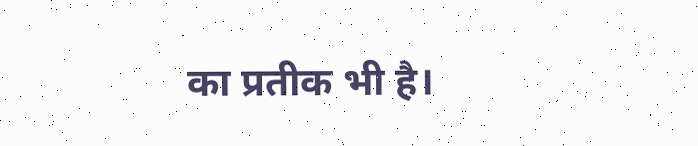का प्रतीक भी है।